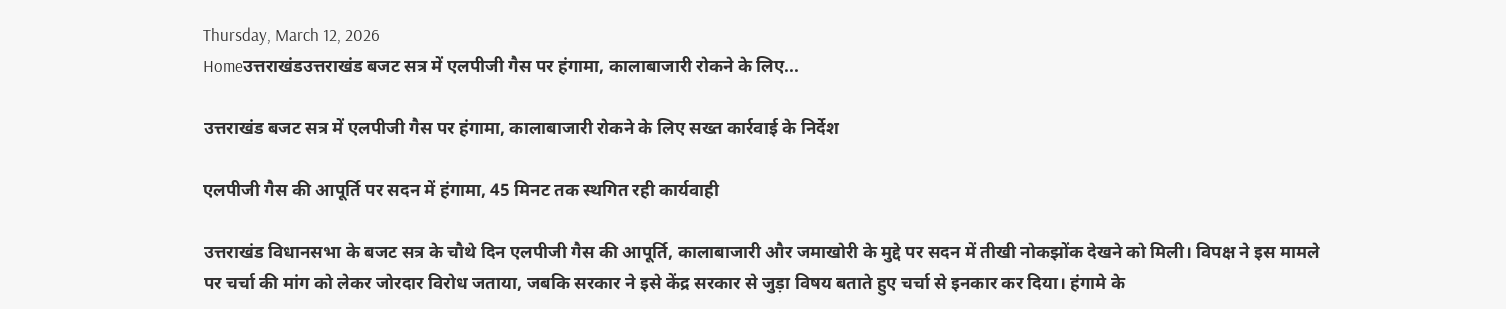Thursday, March 12, 2026
Homeउत्तराखंडउत्तराखंड बजट सत्र में एलपीजी गैस पर हंगामा, कालाबाजारी रोकने के लिए...

उत्तराखंड बजट सत्र में एलपीजी गैस पर हंगामा, कालाबाजारी रोकने के लिए सख्त कार्रवाई के निर्देश

एलपीजी गैस की आपूर्ति पर सदन में हंगामा, 45 मिनट तक स्थगित रही कार्यवाही

उत्तराखंड विधानसभा के बजट सत्र के चौथे दिन एलपीजी गैस की आपूर्ति, कालाबाजारी और जमाखोरी के मुद्दे पर सदन में तीखी नोकझोंक देखने को मिली। विपक्ष ने इस मामले पर चर्चा की मांग को लेकर जोरदार विरोध जताया, जबकि सरकार ने इसे केंद्र सरकार से जुड़ा विषय बताते हुए चर्चा से इनकार कर दिया। हंगामे के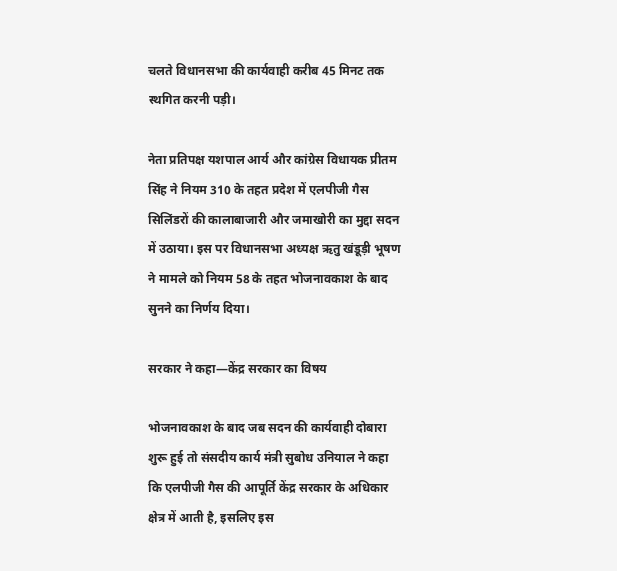चलते विधानसभा की कार्यवाही करीब 45 मिनट तक स्थगित करनी पड़ी।

नेता प्रतिपक्ष यशपाल आर्य और कांग्रेस विधायक प्रीतम सिंह ने नियम 310 के तहत प्रदेश में एलपीजी गैस सिलिंडरों की कालाबाजारी और जमाखोरी का मुद्दा सदन में उठाया। इस पर विधानसभा अध्यक्ष ऋतु खंडूड़ी भूषण ने मामले को नियम 58 के तहत भोजनावकाश के बाद सुनने का निर्णय दिया।

सरकार ने कहा—केंद्र सरकार का विषय

भोजनावकाश के बाद जब सदन की कार्यवाही दोबारा शुरू हुई तो संसदीय कार्य मंत्री सुबोध उनियाल ने कहा कि एलपीजी गैस की आपूर्ति केंद्र सरकार के अधिकार क्षेत्र में आती है, इसलिए इस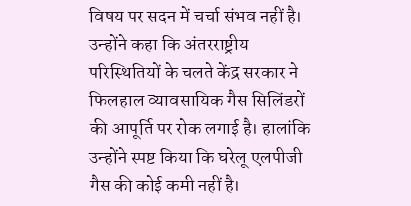विषय पर सदन में चर्चा संभव नहीं है। उन्होंने कहा कि अंतरराष्ट्रीय परिस्थितियों के चलते केंद्र सरकार ने फिलहाल व्यावसायिक गैस सिलिंडरों की आपूर्ति पर रोक लगाई है। हालांकि उन्होंने स्पष्ट किया कि घरेलू एलपीजी गैस की कोई कमी नहीं है।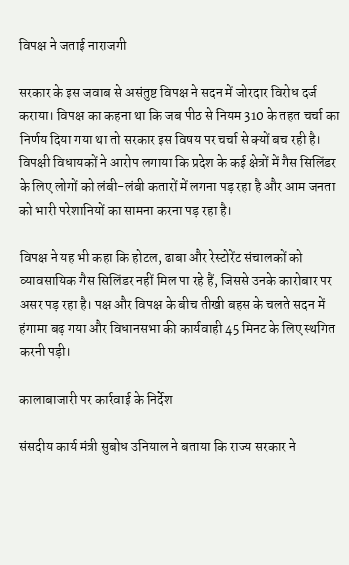विपक्ष ने जताई नाराजगी

सरकार के इस जवाब से असंतुष्ट विपक्ष ने सदन में जोरदार विरोध दर्ज कराया। विपक्ष का कहना था कि जब पीठ से नियम 310 के तहत चर्चा का निर्णय दिया गया था तो सरकार इस विषय पर चर्चा से क्यों बच रही है। विपक्षी विधायकों ने आरोप लगाया कि प्रदेश के कई क्षेत्रों में गैस सिलिंडर के लिए लोगों को लंबी-लंबी कतारों में लगना पड़ रहा है और आम जनता को भारी परेशानियों का सामना करना पड़ रहा है।

विपक्ष ने यह भी कहा कि होटल, ढाबा और रेस्टोरेंट संचालकों को व्यावसायिक गैस सिलिंडर नहीं मिल पा रहे हैं, जिससे उनके कारोबार पर असर पड़ रहा है। पक्ष और विपक्ष के बीच तीखी बहस के चलते सदन में हंगामा बढ़ गया और विधानसभा की कार्यवाही 45 मिनट के लिए स्थगित करनी पड़ी।

कालाबाजारी पर कार्रवाई के निर्देश

संसदीय कार्य मंत्री सुबोध उनियाल ने बताया कि राज्य सरकार ने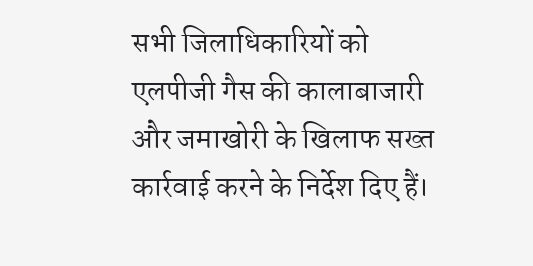सभी जिलाधिकारियों को एलपीजी गैस की कालाबाजारी और जमाखोरी के खिलाफ सख्त कार्रवाई करने के निर्देश दिए हैं।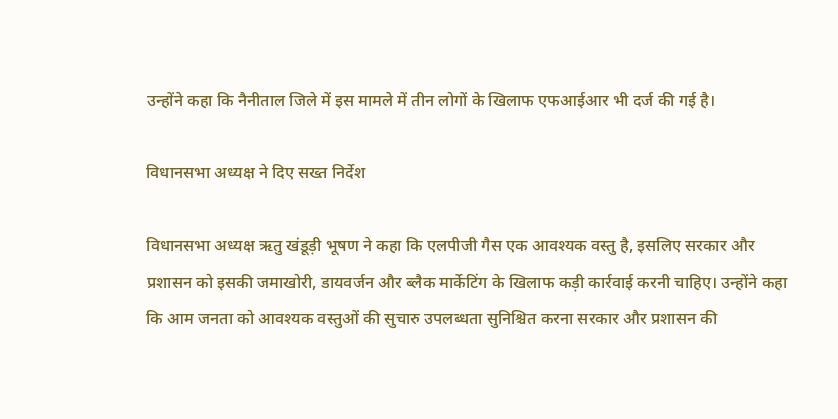उन्होंने कहा कि नैनीताल जिले में इस मामले में तीन लोगों के खिलाफ एफआईआर भी दर्ज की गई है।

विधानसभा अध्यक्ष ने दिए सख्त निर्देश

विधानसभा अध्यक्ष ऋतु खंडूड़ी भूषण ने कहा कि एलपीजी गैस एक आवश्यक वस्तु है, इसलिए सरकार और प्रशासन को इसकी जमाखोरी, डायवर्जन और ब्लैक मार्केटिंग के खिलाफ कड़ी कार्रवाई करनी चाहिए। उन्होंने कहा कि आम जनता को आवश्यक वस्तुओं की सुचारु उपलब्धता सुनिश्चित करना सरकार और प्रशासन की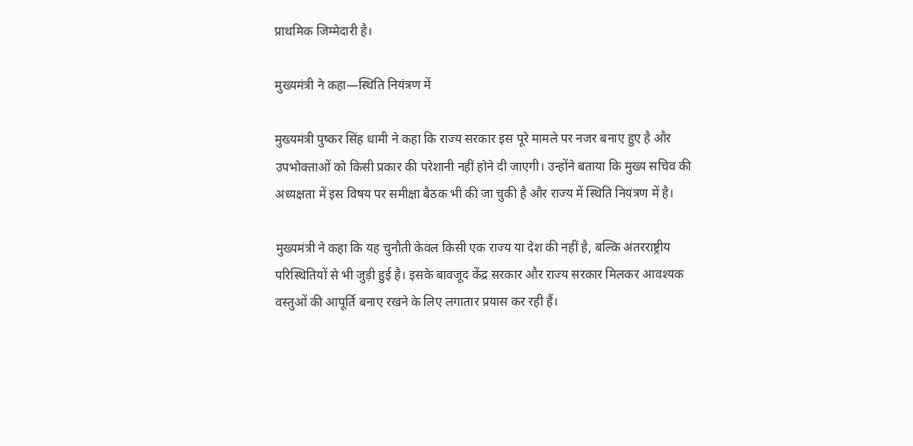प्राथमिक जिम्मेदारी है।

मुख्यमंत्री ने कहा—स्थिति नियंत्रण में

मुख्यमंत्री पुष्कर सिंह धामी ने कहा कि राज्य सरकार इस पूरे मामले पर नजर बनाए हुए है और उपभोक्ताओं को किसी प्रकार की परेशानी नहीं होने दी जाएगी। उन्होंने बताया कि मुख्य सचिव की अध्यक्षता में इस विषय पर समीक्षा बैठक भी की जा चुकी है और राज्य में स्थिति नियंत्रण में है।

मुख्यमंत्री ने कहा कि यह चुनौती केवल किसी एक राज्य या देश की नहीं है, बल्कि अंतरराष्ट्रीय परिस्थितियों से भी जुड़ी हुई है। इसके बावजूद केंद्र सरकार और राज्य सरकार मिलकर आवश्यक वस्तुओं की आपूर्ति बनाए रखने के लिए लगातार प्रयास कर रही हैं।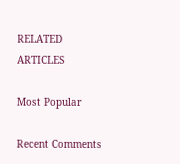RELATED ARTICLES

Most Popular

Recent Comments